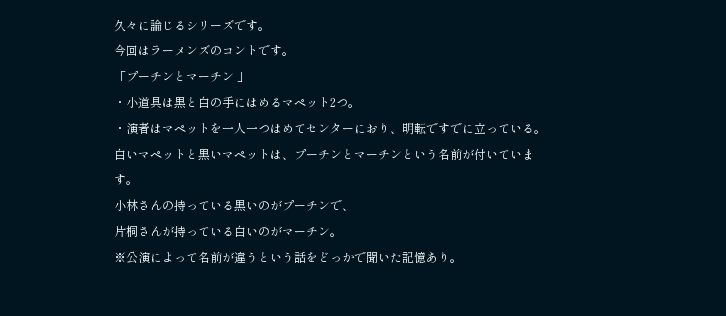久々に論じるシリーズです。
今回はラーメンズのコントです。
「プーチンとマーチン 」
・小道具は黒と白の手にはめるマペット2つ。
・演者はマペットを一人一つはめてセンターにおり、明転ですでに立っている。
白いマペットと黒いマペットは、プーチンとマーチンという名前が付いています。
小林さんの持っている黒いのがプーチンで、
片桐さんが持っている白いのがマーチン。
※公演によって名前が違うという話をどっかで聞いた記憶あり。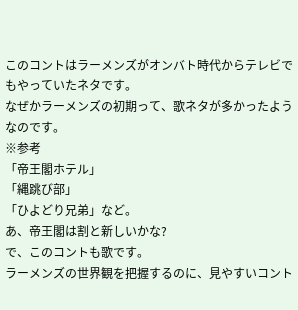このコントはラーメンズがオンバト時代からテレビでもやっていたネタです。
なぜかラーメンズの初期って、歌ネタが多かったようなのです。
※参考
「帝王閣ホテル」
「縄跳び部」
「ひよどり兄弟」など。
あ、帝王閣は割と新しいかな?
で、このコントも歌です。
ラーメンズの世界観を把握するのに、見やすいコント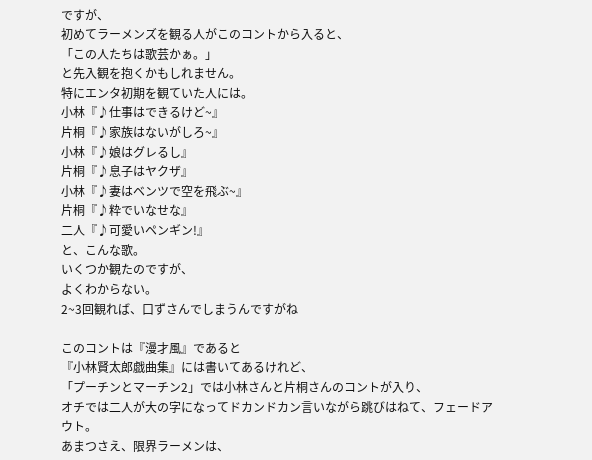ですが、
初めてラーメンズを観る人がこのコントから入ると、
「この人たちは歌芸かぁ。」
と先入観を抱くかもしれません。
特にエンタ初期を観ていた人には。
小林『♪仕事はできるけど~』
片桐『♪家族はないがしろ~』
小林『♪娘はグレるし』
片桐『♪息子はヤクザ』
小林『♪妻はベンツで空を飛ぶ~』
片桐『♪粋でいなせな』
二人『♪可愛いペンギン!』
と、こんな歌。
いくつか観たのですが、
よくわからない。
2~3回観れば、口ずさんでしまうんですがね

このコントは『漫才風』であると
『小林賢太郎戯曲集』には書いてあるけれど、
「プーチンとマーチン2」では小林さんと片桐さんのコントが入り、
オチでは二人が大の字になってドカンドカン言いながら跳びはねて、フェードアウト。
あまつさえ、限界ラーメンは、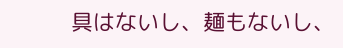具はないし、麺もないし、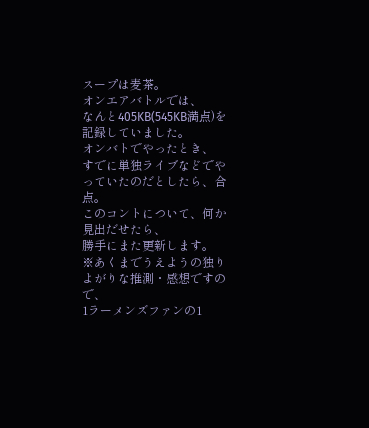スープは麦茶。
オンエアバトルでは、
なんと405KB(545KB満点)を記録していました。
オンバトでやったとき、
すでに単独ライブなどでやっていたのだとしたら、合点。
このコントについて、何か見出だせたら、
勝手にまた更新します。
※あくまでうえようの独りよがりな推測・感想ですので、
1ラーメンズファンの1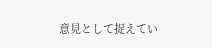意見として捉えてい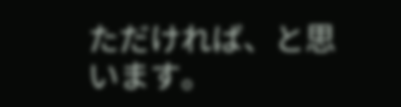ただければ、と思います。